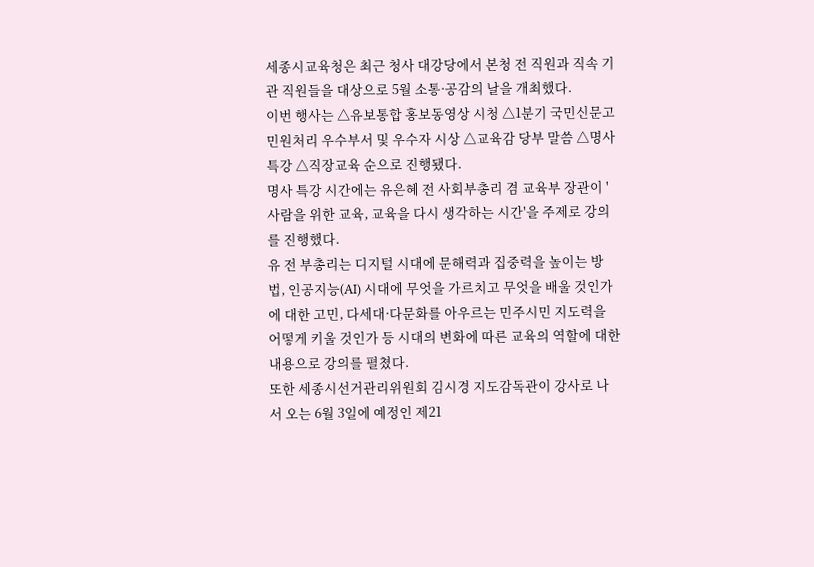세종시교육청은 최근 청사 대강당에서 본청 전 직원과 직속 기관 직원들을 대상으로 5월 소통·공감의 날을 개최했다.
이번 행사는 △유보통합 홍보동영상 시청 △1분기 국민신문고 민원처리 우수부서 및 우수자 시상 △교육감 당부 말씀 △명사특강 △직장교육 순으로 진행됐다.
명사 특강 시간에는 유은혜 전 사회부총리 겸 교육부 장관이 '사람을 위한 교육, 교육을 다시 생각하는 시간'을 주제로 강의를 진행했다.
유 전 부총리는 디지털 시대에 문해력과 집중력을 높이는 방법, 인공지능(AI) 시대에 무엇을 가르치고 무엇을 배울 것인가에 대한 고민, 다세대·다문화를 아우르는 민주시민 지도력을 어떻게 키울 것인가 등 시대의 변화에 따른 교육의 역할에 대한 내용으로 강의를 펼쳤다.
또한 세종시선거관리위원회 김시경 지도감독관이 강사로 나서 오는 6월 3일에 예정인 제21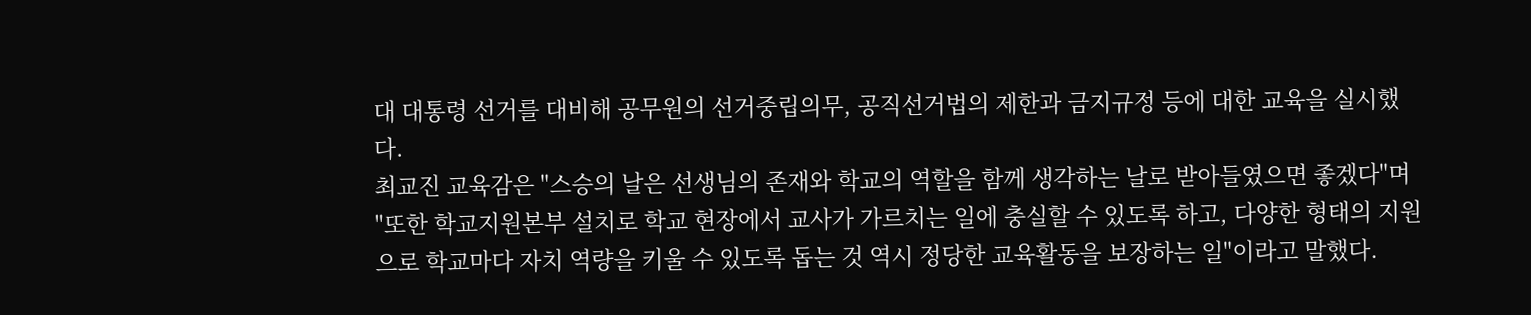대 대통령 선거를 대비해 공무원의 선거중립의무, 공직선거법의 제한과 금지규정 등에 대한 교육을 실시했다.
최교진 교육감은 "스승의 날은 선생님의 존재와 학교의 역할을 함께 생각하는 날로 받아들였으면 좋겠다"며 "또한 학교지원본부 설치로 학교 현장에서 교사가 가르치는 일에 충실할 수 있도록 하고, 다양한 형태의 지원으로 학교마다 자치 역량을 키울 수 있도록 돕는 것 역시 정당한 교육활동을 보장하는 일"이라고 말했다.